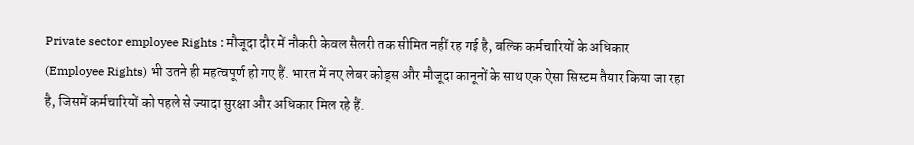Private sector employee Rights : मौजूदा दौर में नौकरी केवल सैलरी तक सीमित नहीं रह गई है, बल्कि कर्मचारियों के अधिकार (Employee Rights) भी उतने ही महत्वपूर्ण हो गए हैं. भारत में नए लेबर कोड्स और मौजूदा कानूनों के साथ एक ऐसा सिस्टम तैयार किया जा रहा है, जिसमें कर्मचारियों को पहले से ज्यादा सुरक्षा और अधिकार मिल रहे हैं.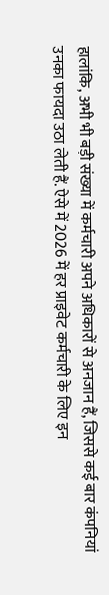हालांकि, अभी भी बड़ी संख्या में कर्मचारी अपने अधिकारों से अनजान हैं, जिससे कई बार कंपनियां उनका फायदा उठा लेती हैं. ऐसे में 2026 में हर प्राइवेट कर्मचारी के लिए इन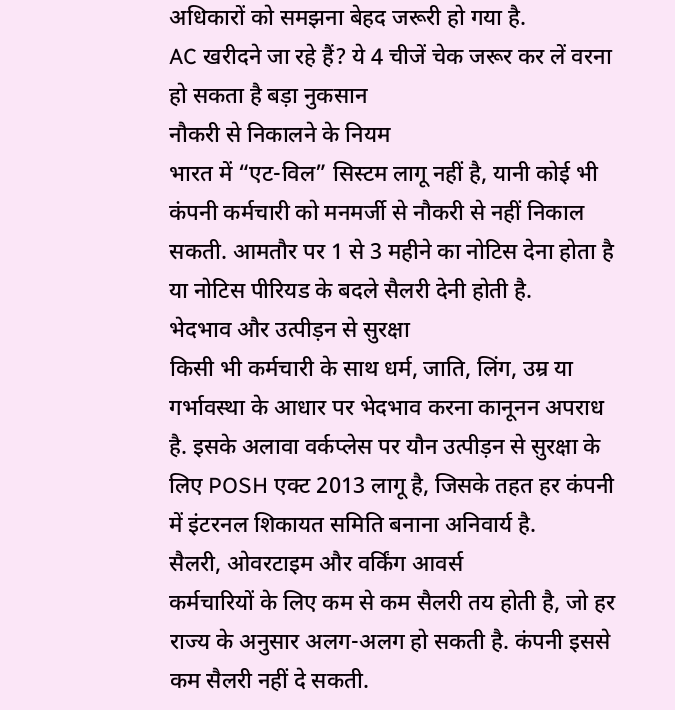अधिकारों को समझना बेहद जरूरी हो गया है.
AC खरीदने जा रहे हैं? ये 4 चीजें चेक जरूर कर लें वरना हो सकता है बड़ा नुकसान
नौकरी से निकालने के नियम
भारत में “एट-विल” सिस्टम लागू नहीं है, यानी कोई भी कंपनी कर्मचारी को मनमर्जी से नौकरी से नहीं निकाल सकती. आमतौर पर 1 से 3 महीने का नोटिस देना होता है या नोटिस पीरियड के बदले सैलरी देनी होती है.
भेदभाव और उत्पीड़न से सुरक्षा
किसी भी कर्मचारी के साथ धर्म, जाति, लिंग, उम्र या गर्भावस्था के आधार पर भेदभाव करना कानूनन अपराध है. इसके अलावा वर्कप्लेस पर यौन उत्पीड़न से सुरक्षा के लिए POSH एक्ट 2013 लागू है, जिसके तहत हर कंपनी में इंटरनल शिकायत समिति बनाना अनिवार्य है.
सैलरी, ओवरटाइम और वर्किंग आवर्स
कर्मचारियों के लिए कम से कम सैलरी तय होती है, जो हर राज्य के अनुसार अलग-अलग हो सकती है. कंपनी इससे कम सैलरी नहीं दे सकती.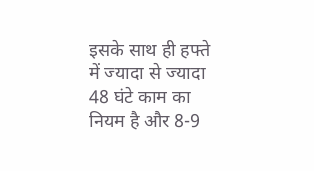इसके साथ ही हफ्ते में ज्यादा से ज्यादा 48 घंटे काम का नियम है और 8-9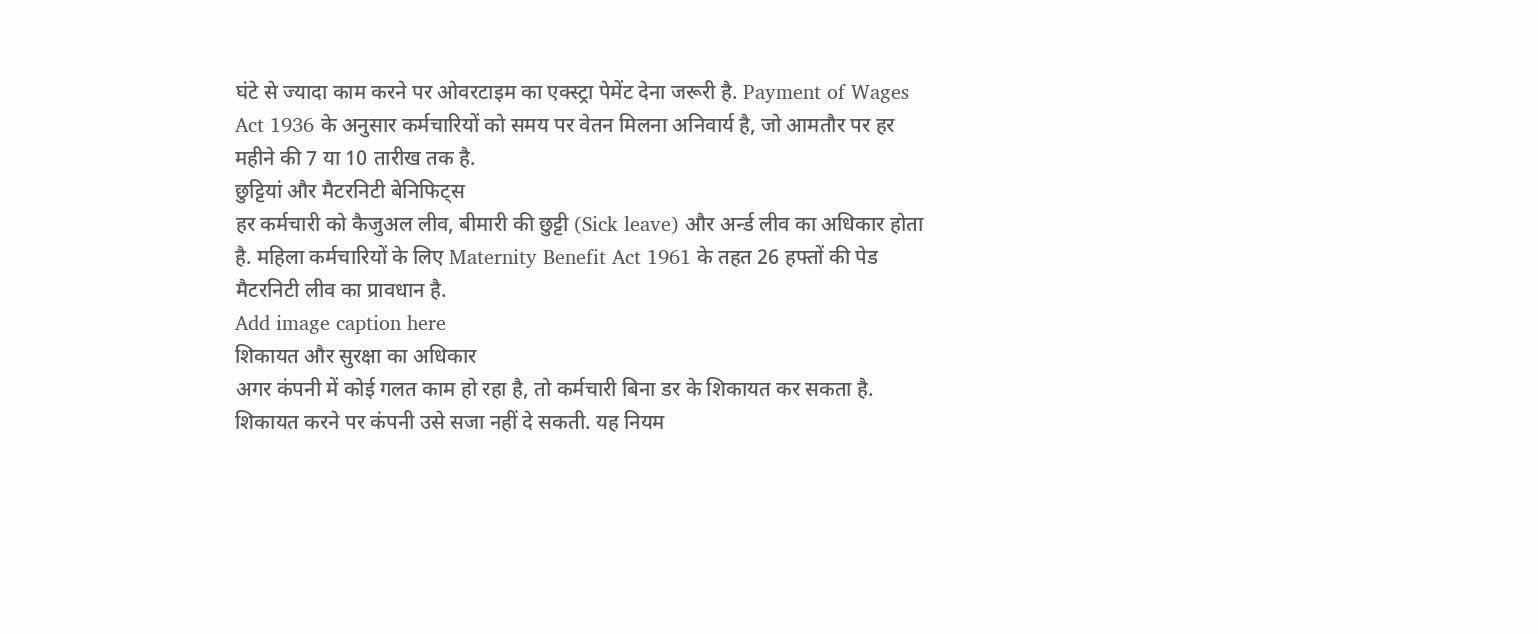घंटे से ज्यादा काम करने पर ओवरटाइम का एक्स्ट्रा पेमेंट देना जरूरी है. Payment of Wages Act 1936 के अनुसार कर्मचारियों को समय पर वेतन मिलना अनिवार्य है, जो आमतौर पर हर महीने की 7 या 10 तारीख तक है.
छुट्टियां और मैटरनिटी बेनिफिट्स
हर कर्मचारी को कैजुअल लीव, बीमारी की छुट्टी (Sick leave) और अर्न्ड लीव का अधिकार होता है. महिला कर्मचारियों के लिए Maternity Benefit Act 1961 के तहत 26 हफ्तों की पेड मैटरनिटी लीव का प्रावधान है.
Add image caption here
शिकायत और सुरक्षा का अधिकार
अगर कंपनी में कोई गलत काम हो रहा है, तो कर्मचारी बिना डर के शिकायत कर सकता है. शिकायत करने पर कंपनी उसे सजा नहीं दे सकती. यह नियम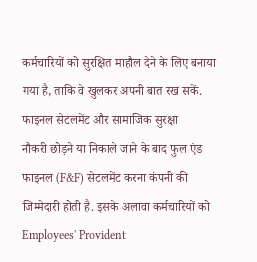कर्मचारियों को सुरक्षित माहौल देने के लिए बनाया गया है, ताकि वे खुलकर अपनी बात रख सकें.
फाइनल सेटलमेंट और सामाजिक सुरक्षा
नौकरी छोड़ने या निकाले जाने के बाद फुल एंड फाइनल (F&F) सेटलमेंट करना कंपनी की जिम्मेदारी होती है. इसके अलावा कर्मचारियों को Employees' Provident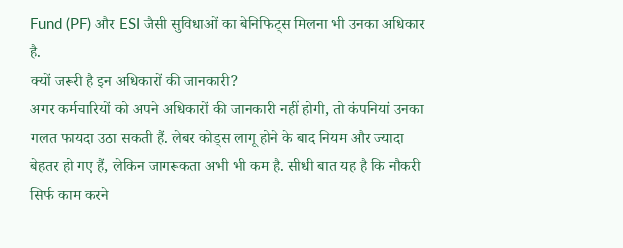Fund (PF) और ESI जैसी सुविधाओं का बेनिफिट्स मिलना भी उनका अधिकार है.
क्यों जरूरी है इन अधिकारों की जानकारी?
अगर कर्मचारियों को अपने अधिकारों की जानकारी नहीं होगी, तो कंपनियां उनका गलत फायदा उठा सकती हैं. लेबर कोड्स लागू होने के बाद नियम और ज्यादा बेहतर हो गए हैं, लेकिन जागरूकता अभी भी कम है. सीधी बात यह है कि नौकरी सिर्फ काम करने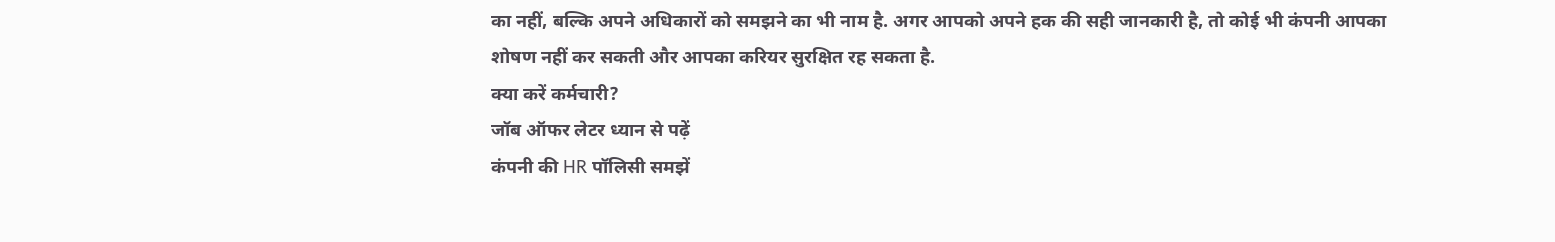का नहीं, बल्कि अपने अधिकारों को समझने का भी नाम है. अगर आपको अपने हक की सही जानकारी है, तो कोई भी कंपनी आपका शोषण नहीं कर सकती और आपका करियर सुरक्षित रह सकता है.
क्या करें कर्मचारी?
जॉब ऑफर लेटर ध्यान से पढ़ें
कंपनी की HR पॉलिसी समझें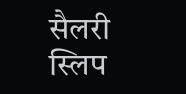सैलरी स्लिप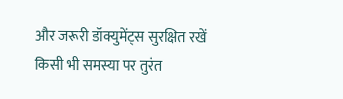और जरूरी डॉक्युमेंट्स सुरक्षित रखें
किसी भी समस्या पर तुरंत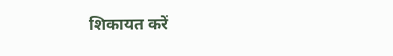शिकायत करें